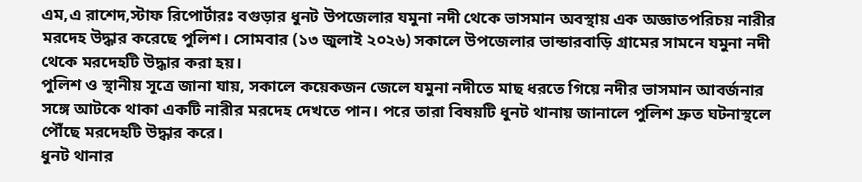এম,এ রাশেদ,স্টাফ রিপোর্টারঃ বগুড়ার ধুনট উপজেলার যমুনা নদী থেকে ভাসমান অবস্থায় এক অজ্ঞাতপরিচয় নারীর মরদেহ উদ্ধার করেছে পুলিশ। সোমবার (১৩ জুলাই ২০২৬) সকালে উপজেলার ভান্ডারবাড়ি গ্রামের সামনে যমুনা নদী থেকে মরদেহটি উদ্ধার করা হয়।
পুলিশ ও স্থানীয় সূত্রে জানা যায়, সকালে কয়েকজন জেলে যমুনা নদীতে মাছ ধরতে গিয়ে নদীর ভাসমান আবর্জনার সঙ্গে আটকে থাকা একটি নারীর মরদেহ দেখতে পান। পরে তারা বিষয়টি ধুনট থানায় জানালে পুলিশ দ্রুত ঘটনাস্থলে পৌঁছে মরদেহটি উদ্ধার করে।
ধুনট থানার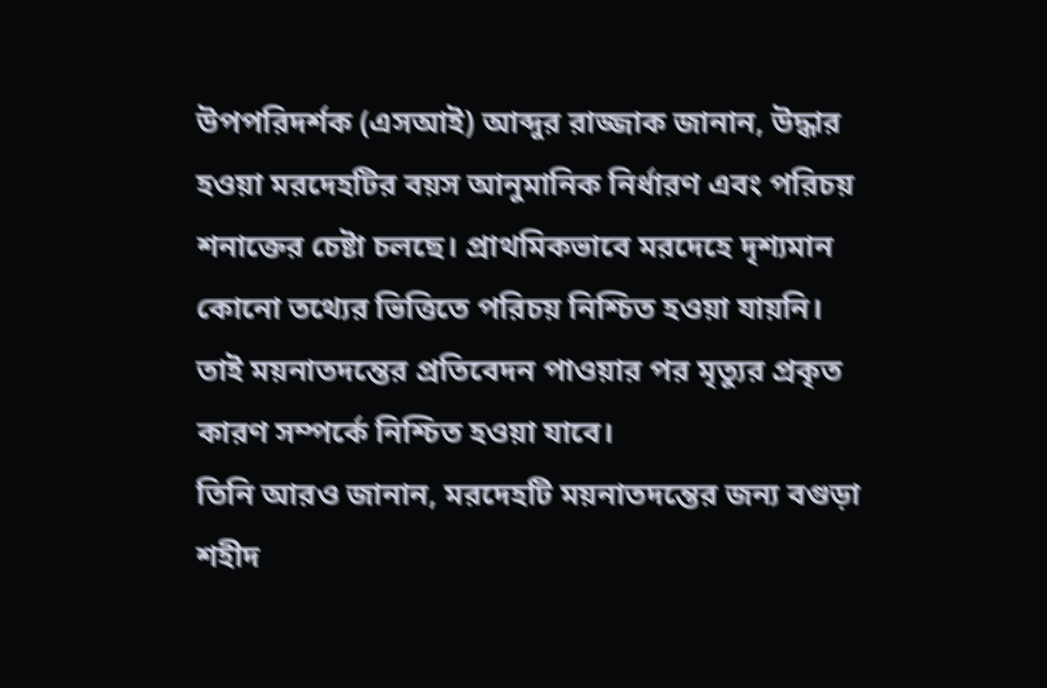উপপরিদর্শক (এসআই) আব্দুর রাজ্জাক জানান, উদ্ধার হওয়া মরদেহটির বয়স আনুমানিক নির্ধারণ এবং পরিচয় শনাক্তের চেষ্টা চলছে। প্রাথমিকভাবে মরদেহে দৃশ্যমান কোনো তথ্যের ভিত্তিতে পরিচয় নিশ্চিত হওয়া যায়নি। তাই ময়নাতদন্তের প্রতিবেদন পাওয়ার পর মৃত্যুর প্রকৃত কারণ সম্পর্কে নিশ্চিত হওয়া যাবে।
তিনি আরও জানান, মরদেহটি ময়নাতদন্তের জন্য বগুড়া শহীদ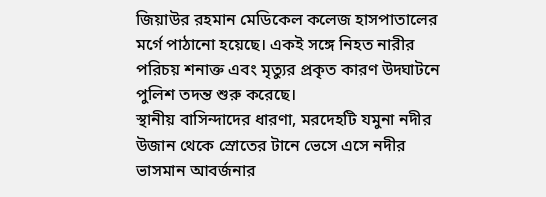জিয়াউর রহমান মেডিকেল কলেজ হাসপাতালের মর্গে পাঠানো হয়েছে। একই সঙ্গে নিহত নারীর পরিচয় শনাক্ত এবং মৃত্যুর প্রকৃত কারণ উদ্ঘাটনে পুলিশ তদন্ত শুরু করেছে।
স্থানীয় বাসিন্দাদের ধারণা, মরদেহটি যমুনা নদীর উজান থেকে স্রোতের টানে ভেসে এসে নদীর ভাসমান আবর্জনার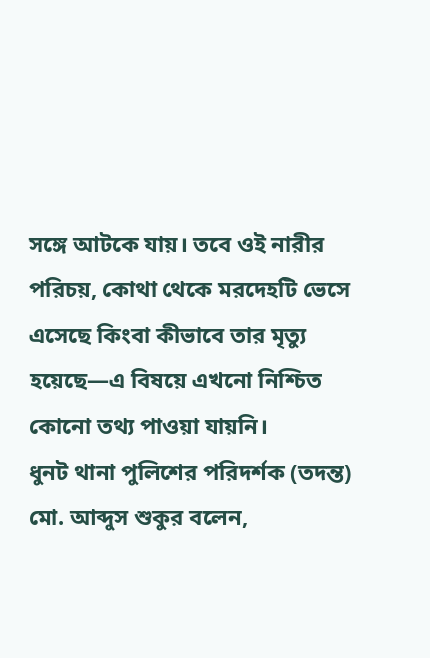সঙ্গে আটকে যায়। তবে ওই নারীর পরিচয়, কোথা থেকে মরদেহটি ভেসে এসেছে কিংবা কীভাবে তার মৃত্যু হয়েছে—এ বিষয়ে এখনো নিশ্চিত কোনো তথ্য পাওয়া যায়নি।
ধুনট থানা পুলিশের পরিদর্শক (তদন্ত) মো. আব্দুস শুকুর বলেন,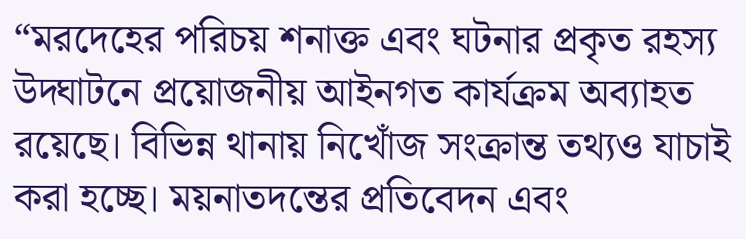“মরদেহের পরিচয় শনাক্ত এবং ঘটনার প্রকৃত রহস্য উদ্ঘাটনে প্রয়োজনীয় আইনগত কার্যক্রম অব্যাহত রয়েছে। বিভিন্ন থানায় নিখোঁজ সংক্রান্ত তথ্যও যাচাই করা হচ্ছে। ময়নাতদন্তের প্রতিবেদন এবং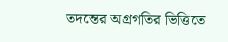তদন্তের অগ্রগতির ভিত্তিতে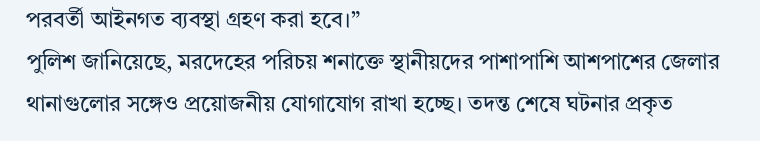পরবর্তী আইনগত ব্যবস্থা গ্রহণ করা হবে।”
পুলিশ জানিয়েছে, মরদেহের পরিচয় শনাক্তে স্থানীয়দের পাশাপাশি আশপাশের জেলার থানাগুলোর সঙ্গেও প্রয়োজনীয় যোগাযোগ রাখা হচ্ছে। তদন্ত শেষে ঘটনার প্রকৃত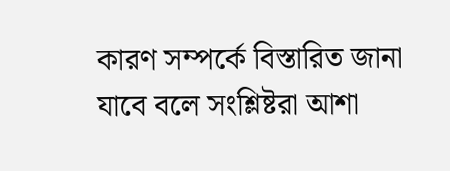কারণ সম্পর্কে বিস্তারিত জানা যাবে বলে সংশ্লিষ্টরা আশা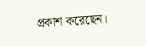প্রকাশ করেছেন।